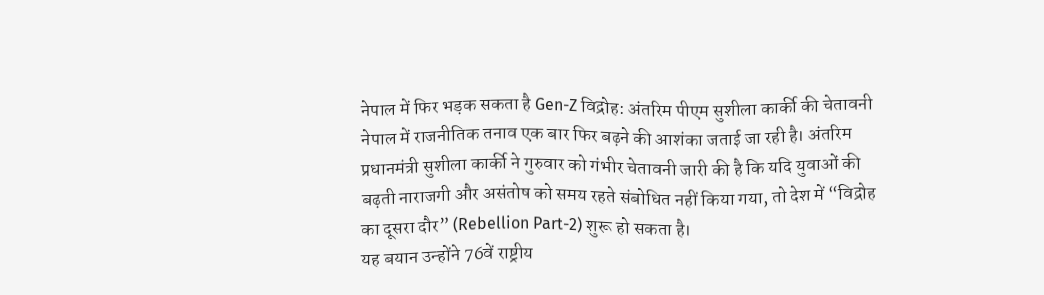नेपाल में फिर भड़क सकता है Gen-Z विद्रोह: अंतरिम पीएम सुशीला कार्की की चेतावनी
नेपाल में राजनीतिक तनाव एक बार फिर बढ़ने की आशंका जताई जा रही है। अंतरिम प्रधानमंत्री सुशीला कार्की ने गुरुवार को गंभीर चेतावनी जारी की है कि यदि युवाओं की बढ़ती नाराजगी और असंतोष को समय रहते संबोधित नहीं किया गया, तो देश में “विद्रोह का दूसरा दौर” (Rebellion Part-2) शुरू हो सकता है।
यह बयान उन्होंने 76वें राष्ट्रीय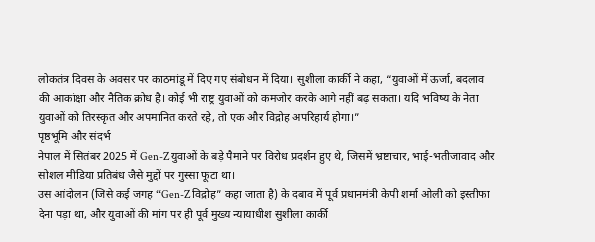लोकतंत्र दिवस के अवसर पर काठमांडू में दिए गए संबोधन में दिया। सुशीला कार्की ने कहा, “युवाओं में ऊर्जा, बदलाव की आकांक्षा और नैतिक क्रोध है। कोई भी राष्ट्र युवाओं को कमजोर करके आगे नहीं बढ़ सकता। यदि भविष्य के नेता युवाओं को तिरस्कृत और अपमानित करते रहे, तो एक और विद्रोह अपरिहार्य होगा।”
पृष्ठभूमि और संदर्भ
नेपाल में सितंबर 2025 में Gen-Z युवाओं के बड़े पैमाने पर विरोध प्रदर्शन हुए थे, जिसमें भ्रष्टाचार, भाई-भतीजावाद और सोशल मीडिया प्रतिबंध जैसे मुद्दों पर गुस्सा फूटा था।
उस आंदोलन (जिसे कई जगह “Gen-Z विद्रोह” कहा जाता है) के दबाव में पूर्व प्रधानमंत्री केपी शर्मा ओली को इस्तीफा देना पड़ा था, और युवाओं की मांग पर ही पूर्व मुख्य न्यायाधीश सुशीला कार्की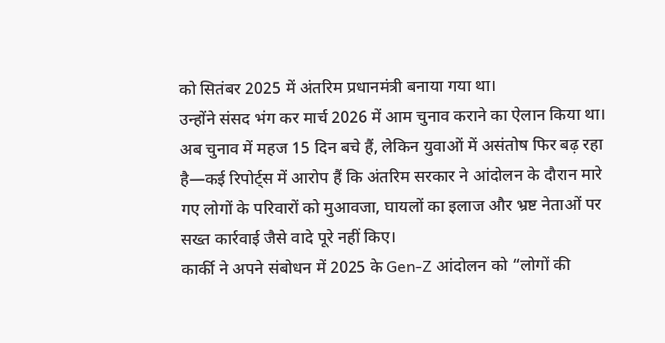को सितंबर 2025 में अंतरिम प्रधानमंत्री बनाया गया था।
उन्होंने संसद भंग कर मार्च 2026 में आम चुनाव कराने का ऐलान किया था। अब चुनाव में महज 15 दिन बचे हैं, लेकिन युवाओं में असंतोष फिर बढ़ रहा है—कई रिपोर्ट्स में आरोप हैं कि अंतरिम सरकार ने आंदोलन के दौरान मारे गए लोगों के परिवारों को मुआवजा, घायलों का इलाज और भ्रष्ट नेताओं पर सख्त कार्रवाई जैसे वादे पूरे नहीं किए।
कार्की ने अपने संबोधन में 2025 के Gen-Z आंदोलन को “लोगों की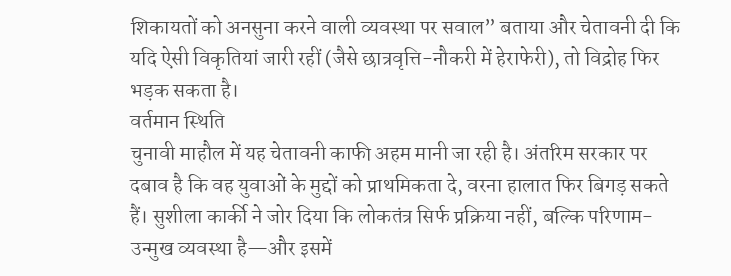शिकायतों को अनसुना करने वाली व्यवस्था पर सवाल” बताया और चेतावनी दी कि यदि ऐसी विकृतियां जारी रहीं (जैसे छात्रवृत्ति-नौकरी में हेराफेरी), तो विद्रोह फिर भड़क सकता है।
वर्तमान स्थिति
चुनावी माहौल में यह चेतावनी काफी अहम मानी जा रही है। अंतरिम सरकार पर दबाव है कि वह युवाओं के मुद्दों को प्राथमिकता दे, वरना हालात फिर बिगड़ सकते हैं। सुशीला कार्की ने जोर दिया कि लोकतंत्र सिर्फ प्रक्रिया नहीं, बल्कि परिणाम-उन्मुख व्यवस्था है—और इसमें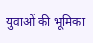युवाओं की भूमिका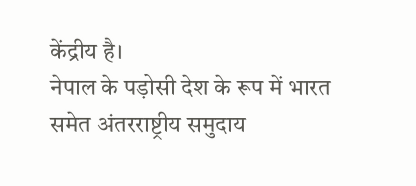केंद्रीय है।
नेपाल के पड़ोसी देश के रूप में भारत समेत अंतरराष्ट्रीय समुदाय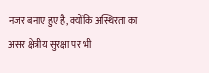नजर बनाए हुए है, क्योंकि अस्थिरता का असर क्षेत्रीय सुरक्षा पर भी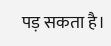पड़ सकता है।